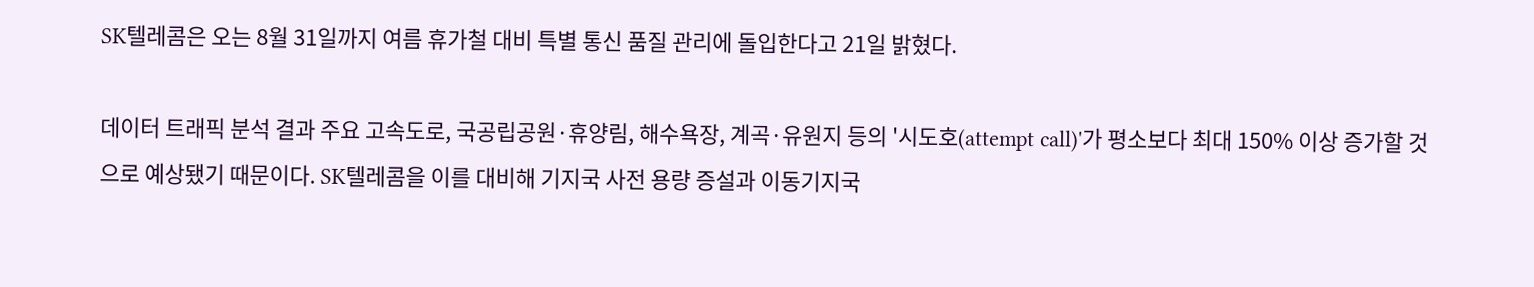SK텔레콤은 오는 8월 31일까지 여름 휴가철 대비 특별 통신 품질 관리에 돌입한다고 21일 밝혔다.

데이터 트래픽 분석 결과 주요 고속도로, 국공립공원·휴양림, 해수욕장, 계곡·유원지 등의 '시도호(attempt call)'가 평소보다 최대 150% 이상 증가할 것으로 예상됐기 때문이다. SK텔레콤을 이를 대비해 기지국 사전 용량 증설과 이동기지국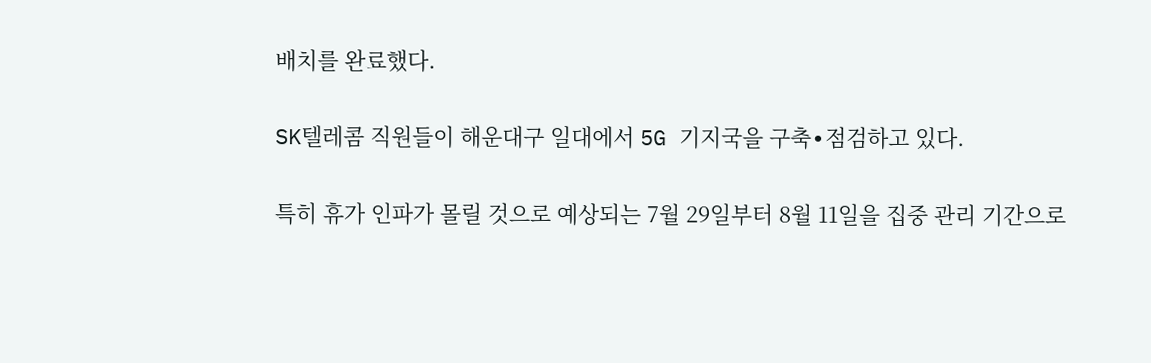배치를 완료했다.

SK텔레콤 직원들이 해운대구 일대에서 5G 기지국을 구축∙점검하고 있다.

특히 휴가 인파가 몰릴 것으로 예상되는 7월 29일부터 8월 11일을 집중 관리 기간으로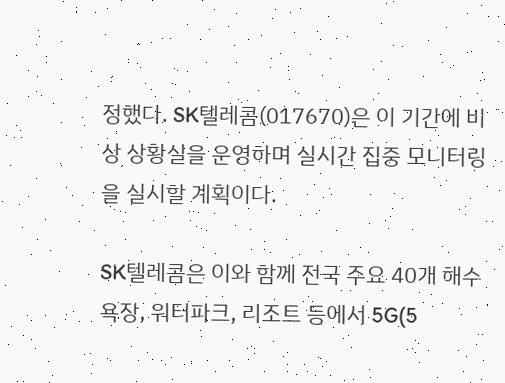정했다. SK텔레콤(017670)은 이 기간에 비상 상황실을 운영하며 실시간 집중 모니터링을 실시할 계획이다.

SK텔레콤은 이와 함께 전국 주요 40개 해수욕장, 워터파크, 리조트 등에서 5G(5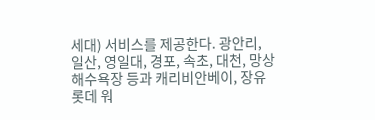세대) 서비스를 제공한다. 광안리, 일산, 영일대, 경포, 속초, 대천, 망상 해수욕장 등과 캐리비안베이, 장유 롯데 워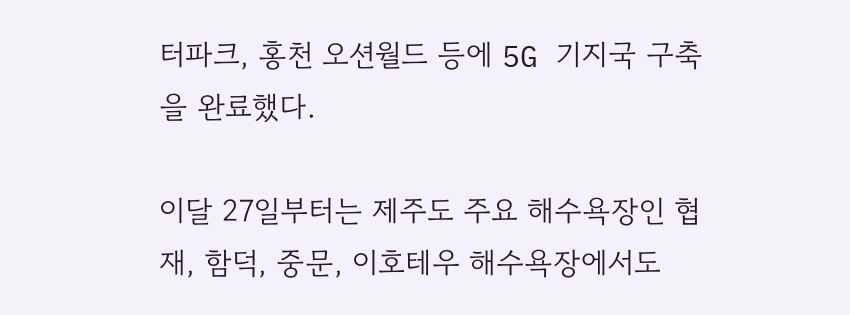터파크, 홍천 오션월드 등에 5G 기지국 구축을 완료했다.

이달 27일부터는 제주도 주요 해수욕장인 협재, 함덕, 중문, 이호테우 해수욕장에서도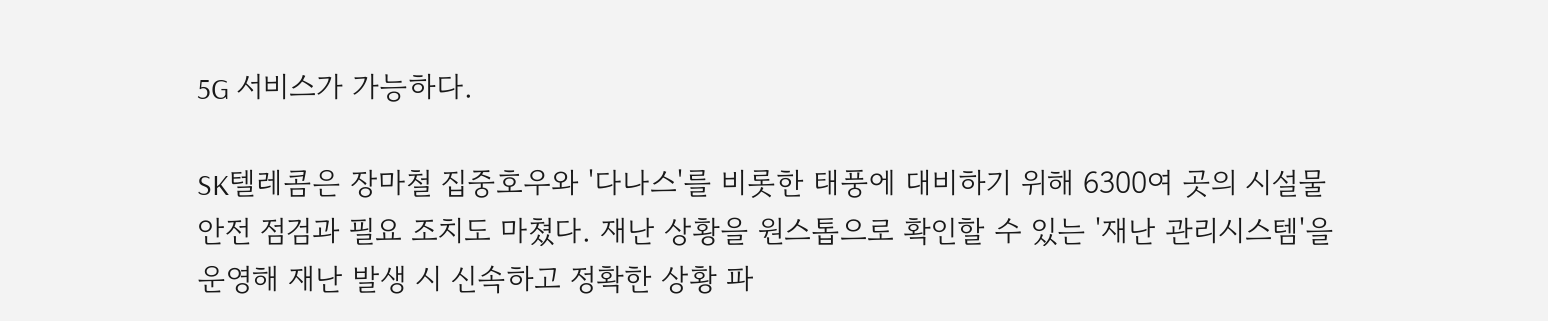5G 서비스가 가능하다.

SK텔레콤은 장마철 집중호우와 '다나스'를 비롯한 태풍에 대비하기 위해 6300여 곳의 시설물 안전 점검과 필요 조치도 마쳤다. 재난 상황을 원스톱으로 확인할 수 있는 '재난 관리시스템'을 운영해 재난 발생 시 신속하고 정확한 상황 파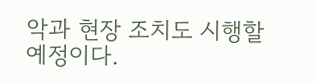악과 현장 조치도 시행할 예정이다.